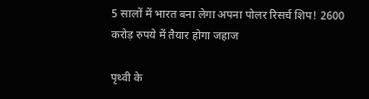5 सालों में भारत बना लेगा अपना पोलर रिसर्च शिप! 2600 करोड़ रुपये में तैयार होगा जहाज

पृथ्वी के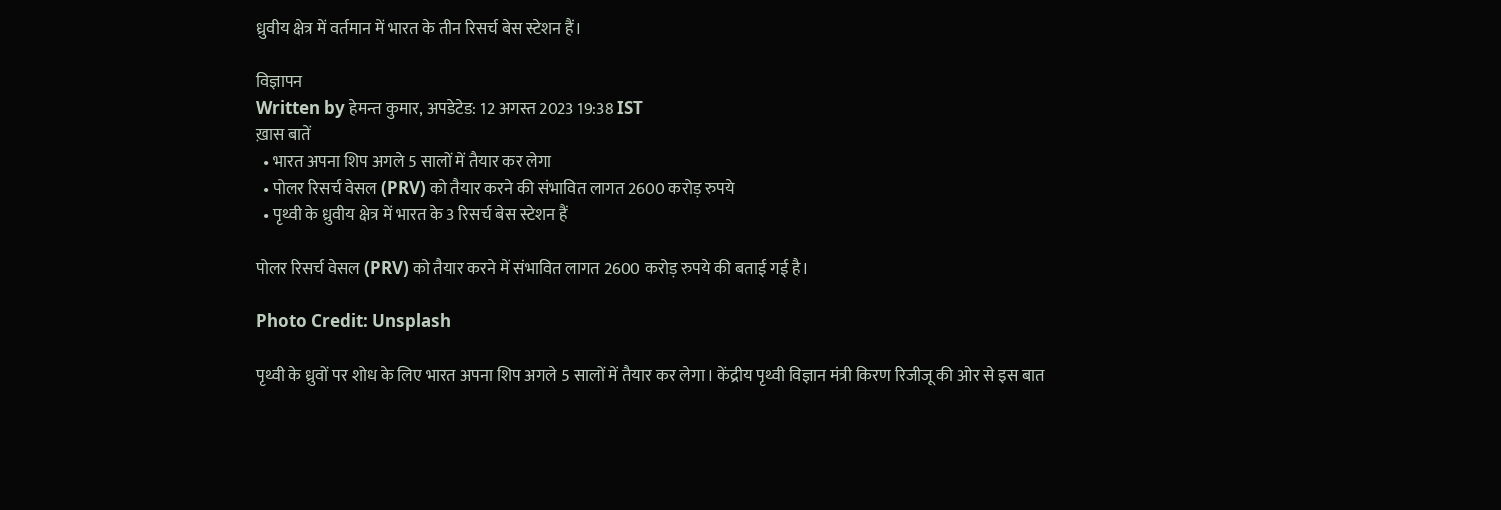ध्रुवीय क्षेत्र में वर्तमान में भारत के तीन रिसर्च बेस स्टेशन हैं।

विज्ञापन
Written by हेमन्त कुमार, अपडेटेड: 12 अगस्त 2023 19:38 IST
ख़ास बातें
  • भारत अपना शिप अगले 5 सालों में तैयार कर लेगा
  • पोलर रिसर्च वेसल (PRV) को तैयार करने की संभावित लागत 2600 करोड़ रुपये
  • पृथ्वी के ध्रुवीय क्षेत्र में भारत के 3 रिसर्च बेस स्टेशन हैं

पोलर रिसर्च वेसल (PRV) को तैयार करने में संभावित लागत 2600 करोड़ रुपये की बताई गई है।

Photo Credit: Unsplash

पृथ्वी के ध्रुवों पर शोध के लिए भारत अपना शिप अगले 5 सालों में तैयार कर लेगा। केंद्रीय पृथ्वी विज्ञान मंत्री किरण रिजीजू की ओर से इस बात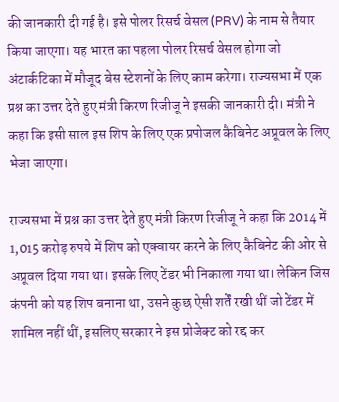की जानकारी दी गई है। इसे पोलर रिसर्च वेसल (PRV) के नाम से तैयार किया जाएगा। यह भारत का पहला पोलर रिसर्च वेसल होगा जो अंटार्कटिका में मौजूद बेस स्टेशनों के लिए काम करेगा। राज्यसभा में एक प्रश्न का उत्तर देते हुए मंत्री किरण रिजीजू ने इसकी जानकारी दी। मंत्री ने कहा कि इसी साल इस शिप के लिए एक प्रपोजल कैबिनेट अप्रूवल के लिए भेजा जाएगा।

राज्यसभा में प्रश्न का उत्तर देते हुए मंत्री किरण रिजीजू ने कहा कि 2014 में 1,015 करोड़ रुपये में शिप को एक्वायर करने के लिए कैबिनेट की ओर से अप्रूवल दिया गया था। इसके लिए टेंडर भी निकाला गया था। लेकिन जिस कंपनी को यह शिप बनाना था, उसने कुछ ऐसी शर्तें रखी थीं जो टेंडर में शामिल नहीं थीं, इसलिए सरकार ने इस प्रोजेक्ट को रद्द कर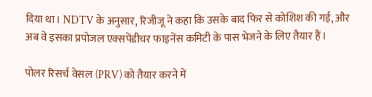दिया था। NDTV के अनुसार, रिजीजू ने कहा कि उसके बाद फिर से कोशिश की गई, और अब वे इसका प्रपोजल एक्सपेंडीचर फाइनेंस कमिटी के पास भेजने के लिए तैयार हैं।

पोलर रिसर्च वेसल (PRV) को तैयार करने में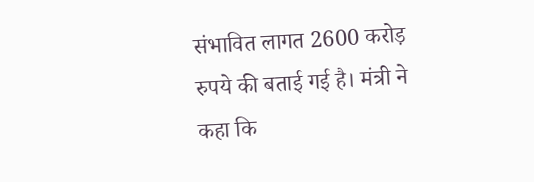संभावित लागत 2600 करोड़ रुपये की बताई गई है। मंत्री ने कहा कि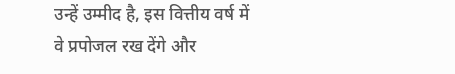उन्हें उम्मीद है, इस वित्तीय वर्ष में वे प्रपोजल रख देंगे और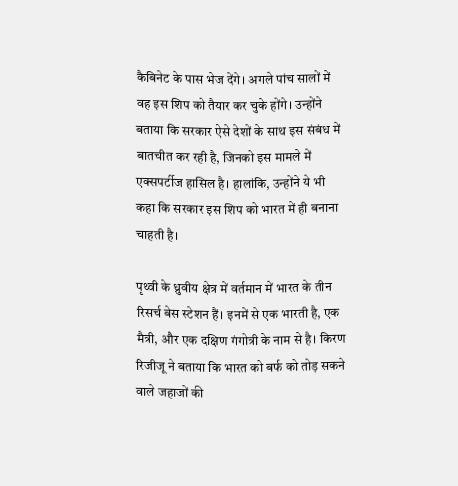कैबिनेट के पास भेज देंगे। अगले पांच सालों में वह इस शिप को तैयार कर चुके होंगे। उन्होंने बताया कि सरकार ऐसे देशों के साथ इस संबंध में बातचीत कर रही है, जिनको इस मामले में एक्सपर्टीज हासिल है। हालांकि, उन्होंने ये भी कहा कि सरकार इस शिप को भारत में ही बनाना चाहती है।

पृथ्वी के ध्रुवीय क्षेत्र में वर्तमान में भारत के तीन रिसर्च बेस स्टेशन हैं। इनमें से एक भारती है, एक मैत्री, और एक दक्षिण गंगोत्री के नाम से है। किरण रिजीजू ने बताया कि भारत को बर्फ को तोड़ सकने वाले जहाजों की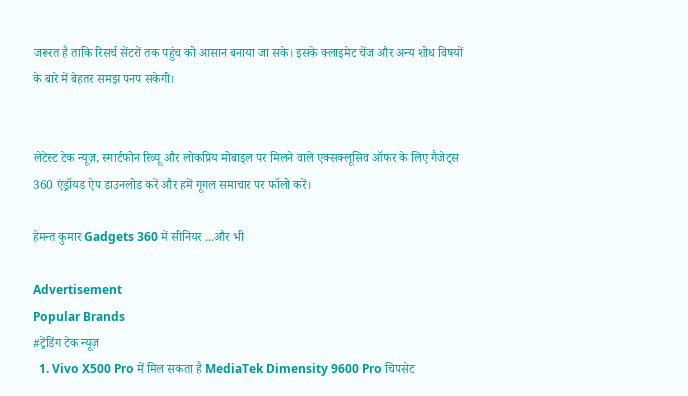जरूरत है ताकि रिसर्च सेंटरों तक पहुंच को आसान बनाया जा सके। इसके क्लाइमेट चेंज और अन्य शोध विषयों के बारे में बेहतर समझ पनप सकेगी।


लेटेस्ट टेक न्यूज़, स्मार्टफोन रिव्यू और लोकप्रिय मोबाइल पर मिलने वाले एक्सक्लूसिव ऑफर के लिए गैजेट्स 360 एंड्रॉयड ऐप डाउनलोड करें और हमें गूगल समाचार पर फॉलो करें।

हेमन्त कुमार Gadgets 360 में सीनियर ...और भी

Advertisement
Popular Brands
#ट्रेंडिंग टेक न्यूज़
  1. Vivo X500 Pro में मिल सकता है MediaTek Dimensity 9600 Pro चिपसेट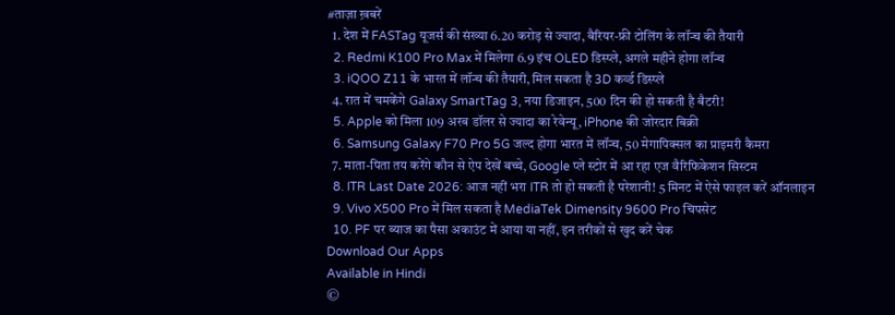#ताज़ा ख़बरें
  1. देश में FASTag यूजर्स की संख्या 6.20 करोड़ से ज्यादा, बैरियर-फ्री टोलिंग के लॉन्च की तैयारी
  2. Redmi K100 Pro Max में मिलेगा 6.9 इंच OLED डिस्प्ले, अगले महीने होगा लॉन्च
  3. iQOO Z11 के भारत में लॉन्च की तैयारी, मिल सकता है 3D कर्व्ड डिस्प्ले
  4. रात में चमकेंगे Galaxy SmartTag 3, नया डिजाइन, 500 दिन की हो सकती है बैटरी!
  5. Apple को मिला 109 अरब डॉलर से ज्यादा का रेवेन्यू, iPhone की जोरदार बिक्री
  6. Samsung Galaxy F70 Pro 5G जल्द होगा भारत में लॉन्च, 50 मेगापिक्सल का प्राइमरी कैमरा
  7. माता-पिता तय करेंगे कौन से ऐप देखें बच्चे, Google प्ले स्टोर में आ रहा एज वैरिफिकेशन सिस्टम
  8. ITR Last Date 2026: आज नहीं भरा ITR तो हो सकती है परेशानी! 5 मिनट में ऐसे फाइल करें ऑनलाइन
  9. Vivo X500 Pro में मिल सकता है MediaTek Dimensity 9600 Pro चिपसेट
  10. PF पर ब्याज का पैसा अकाउंट में आया या नहीं, इन तरीकों से खुद करें चेक
Download Our Apps
Available in Hindi
©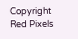Copyright Red Pixels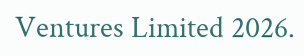Ventures Limited 2026.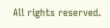All rights reserved.